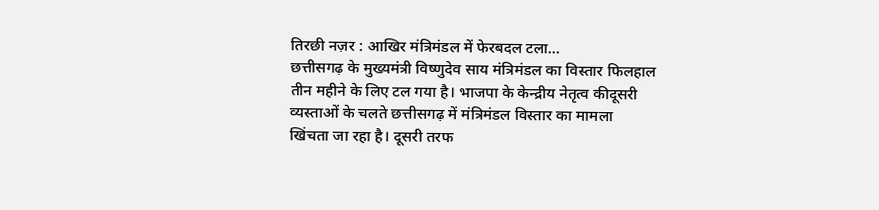तिरछी नज़र : आखिर मंत्रिमंडल में फेरबदल टला…
छत्तीसगढ़ के मुख्यमंत्री विष्णुदेव साय मंत्रिमंडल का विस्तार फिलहाल तीन महीने के लिए टल गया है। भाजपा के केन्द्रीय नेतृत्व कीदूसरी व्यस्ताओं के चलते छत्तीसगढ़ में मंत्रिमंडल विस्तार का मामला खिंचता जा रहा है। दूसरी तरफ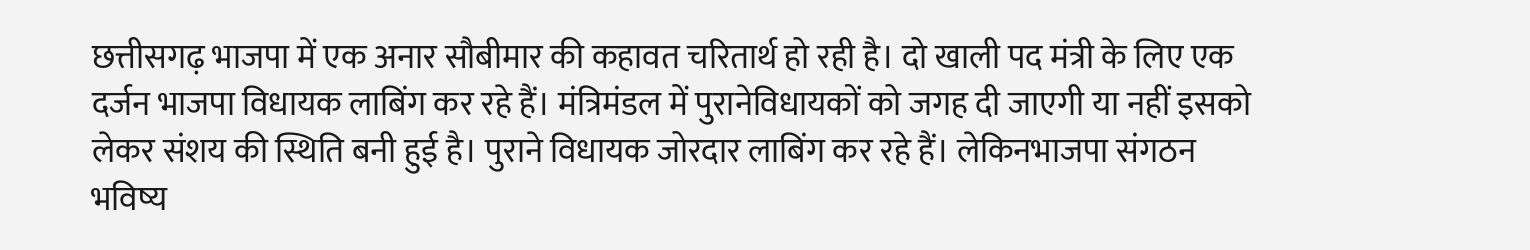छत्तीसगढ़ भाजपा में एक अनार सौबीमार की कहावत चरितार्थ हो रही है। दो खाली पद मंत्री के लिए एक दर्जन भाजपा विधायक लाबिंग कर रहे हैं। मंत्रिमंडल में पुरानेविधायकों को जगह दी जाएगी या नहीं इसको लेकर संशय की स्थिति बनी हुई है। पुराने विधायक जोरदार लाबिंग कर रहे हैं। लेकिनभाजपा संगठन भविष्य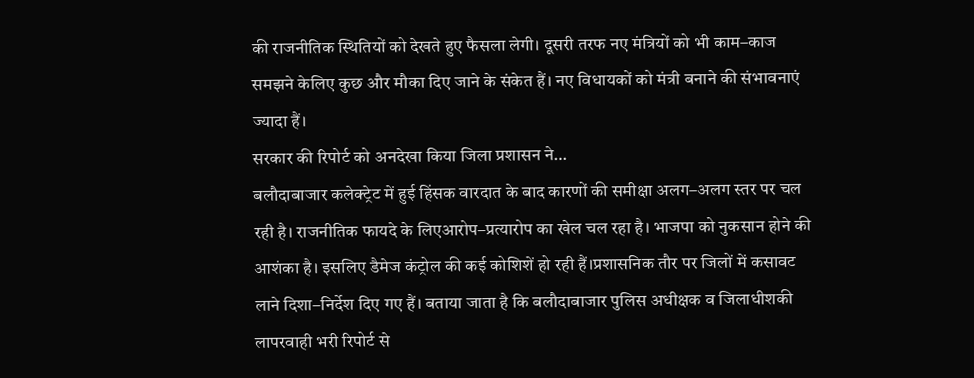की राजनीतिक स्थितियों को देखते हुए फैसला लेगी। दूसरी तरफ नए मंत्रियों को भी काम–काज समझने केलिए कुछ और मौका दिए जाने के संकेत हैं। नए विधायकों को मंत्री बनाने की संभावनाएं ज्यादा हैं।
सरकार की रिपोर्ट को अनदेखा किया जिला प्रशासन ने…
बलौदाबाजार कलेक्ट्रेट में हुई हिंसक वारदात के बाद कारणों की समीक्षा अलग–अलग स्तर पर चल रही है। राजनीतिक फायदे के लिएआरोप–प्रत्यारोप का खेल चल रहा है। भाजपा को नुकसान होने की आशंका है। इसलिए डैमेज कंट्रोल की कई कोशिशें हो रही हैं।प्रशासनिक तौर पर जिलों में कसावट लाने दिशा–निर्देश दिए गए हैं। बताया जाता है कि बलौदाबाजार पुलिस अधीक्षक व जिलाधीशकी लापरवाही भरी रिपोर्ट से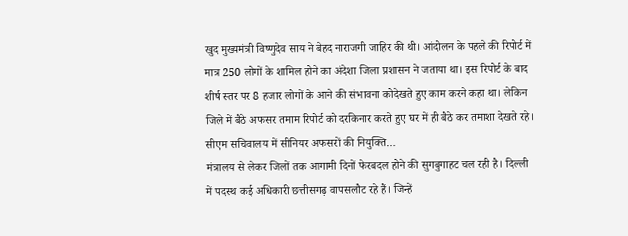खुद मुख्यमंत्री विष्णुदेव साय ने बेहद नाराजगी जाहिर की थी। आंदोलन के पहले की रिपोर्ट में मात्र 250 लोगों के शामिल होने का अंदेशा जिला प्रशासन ने जताया था। इस रिपोर्ट के बाद शीर्ष स्तर पर 8 हजार लोगों के आने की संभावना कोदेखते हुए काम करने कहा था। लेकिन जिले में बैठे अफसर तमाम रिपोर्ट को दरकिनार करते हुए घर में ही बैठे कर तमाशा देखते रहे।
सीएम सचिवालय में सीनियर अफसरों की नियुक्ति…
मंत्रालय से लेकर जिलों तक आगामी दिनों फेरबदल होने की सुगबुगाहट चल रही है। दिल्ली में पदस्थ कई अधिकारी छत्तीसगढ़ वापसलौट रहे हैं। जिन्हें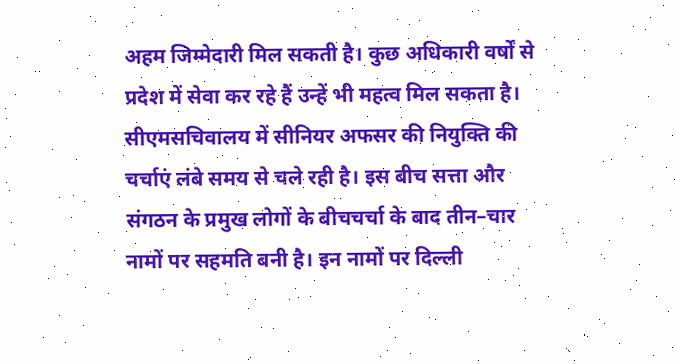अहम जिम्मेदारी मिल सकती है। कुछ अधिकारी वर्षों से प्रदेश में सेवा कर रहे हैं उन्हें भी महत्व मिल सकता है। सीएमसचिवालय में सीनियर अफसर की नियुक्ति की चर्चाएं लंबे समय से चले रही है। इस बीच सत्ता और संगठन के प्रमुख लोगों के बीचचर्चा के बाद तीन–चार नामों पर सहमति बनी है। इन नामों पर दिल्ली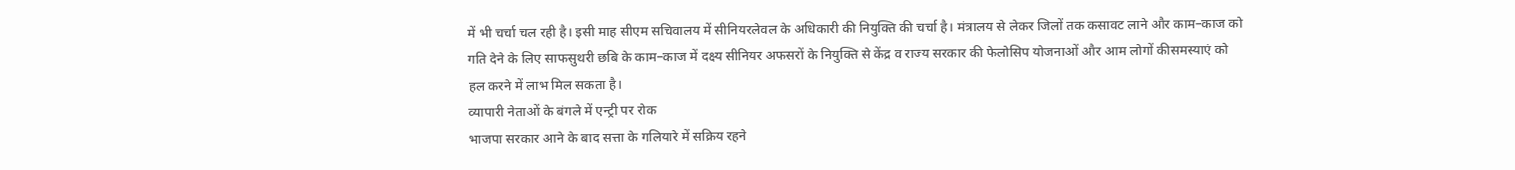में भी चर्चा चल रही है। इसी माह सीएम सचिवालय में सीनियरलेवल के अधिकारी की नियुक्ति की चर्चा है। मंत्रालय से लेकर जिलों तक कसावट लाने और काम–काज को गति देने के लिए साफसुथरी छबि के काम–काज में दक्ष्य सीनियर अफसरों के नियुक्ति से केंद्र व राज्य सरकार की फेलोसिप योजनाओं और आम लोगों कीसमस्याएं को हल करने में लाभ मिल सकता है।
व्यापारी नेताओं के बंगले में एन्ट्री पर रोक
भाजपा सरकार आने के बाद सत्ता के गलियारे में सक्रिय रहने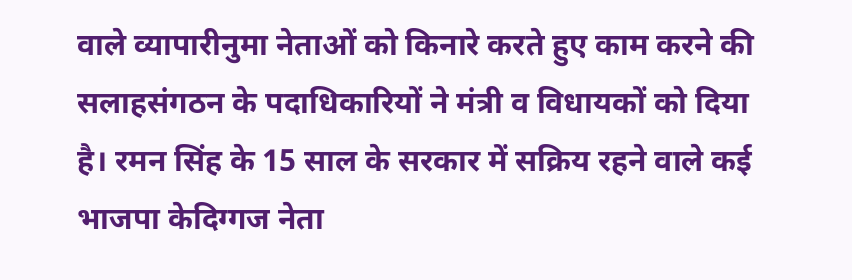वाले व्यापारीनुमा नेताओं को किनारे करते हुए काम करने की सलाहसंगठन के पदाधिकारियों ने मंत्री व विधायकों को दिया है। रमन सिंह के 15 साल के सरकार में सक्रिय रहने वाले कई भाजपा केदिग्गज नेता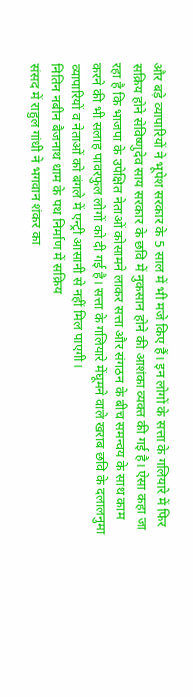और बड़े व्यापारियों ने भूपेश सरकार के 5 साल में भी मजे किए हैं। इन लोगों के सत्ता के गलियारे में फिर सक्रिय होने सेविष्णुदेव साय सरकार के छवि में नुकसान होने की आशंका व्यक्त की गई है। ऐसा कहा जा रहा है कि भाजपा के उपेक्षित नेताओं कोसामने लाकर सत्ता और संगठन के बीच समन्वय के साथ काम करने की भी सलाह पावरफुल लोगों को दी गई है। सत्ता के गलियारे मेंघूमने वाले खराब छवि के दलालनुमा व्यापारियों व नेताओं को बंगले में एन्ट्री आसानी से नहीं मिल पाएगी।
नितिन नबीन बैजनाथ धाम के पथ निर्माण में सक्रिय
संसद में राहुल गांधी ने भगवान शंकर का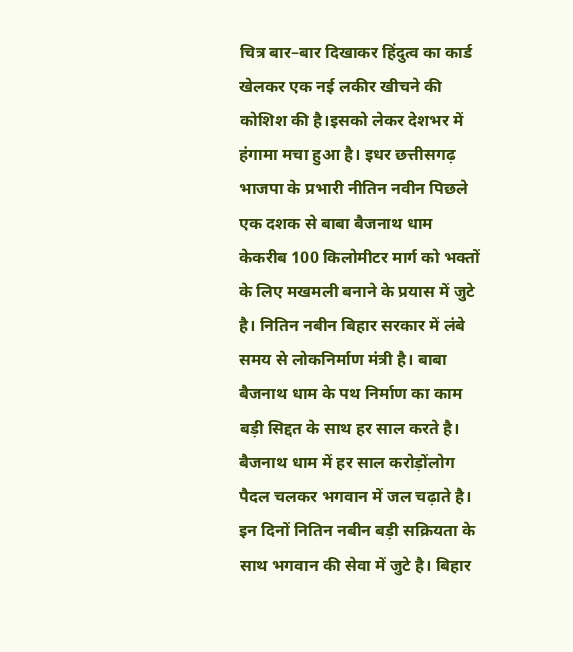चित्र बार–बार दिखाकर हिंदुत्व का कार्ड खेलकर एक नई लकीर खीचने की कोशिश की है।इसको लेकर देशभर में हंगामा मचा हुआ है। इधर छत्तीसगढ़ भाजपा के प्रभारी नीतिन नवीन पिछले एक दशक से बाबा बैजनाथ धाम केकरीब 100 किलोमीटर मार्ग को भक्तों के लिए मखमली बनाने के प्रयास में जुटे है। नितिन नबीन बिहार सरकार में लंबे समय से लोकनिर्माण मंत्री है। बाबा बैजनाथ धाम के पथ निर्माण का काम बड़ी सिद्दत के साथ हर साल करते है। बैजनाथ धाम में हर साल करोड़ोंलोग पैदल चलकर भगवान में जल चढ़ाते है। इन दिनों नितिन नबीन बड़ी सक्रियता के साथ भगवान की सेवा में जुटे है। बिहार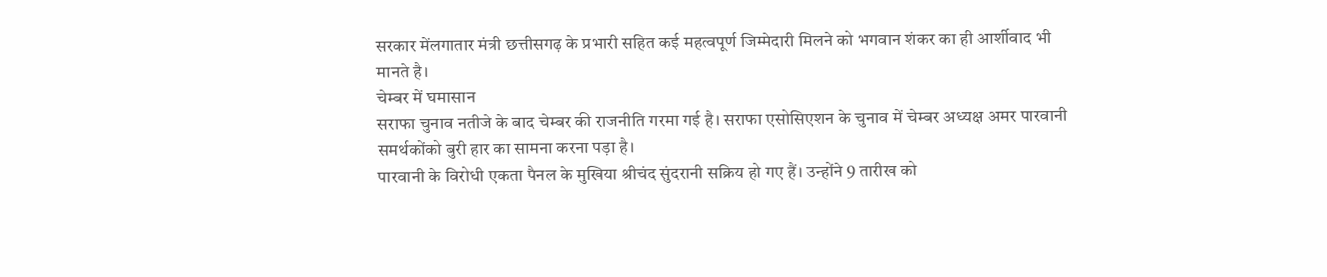सरकार मेंलगातार मंत्री छत्तीसगढ़ के प्रभारी सहित कई महत्वपूर्ण जिम्मेदारी मिलने को भगवान शंकर का ही आर्शीवाद भी मानते है।
चेम्बर में घमासान
सराफा चुनाव नतीजे के बाद चेम्बर की राजनीति गरमा गई है। सराफा एसोसिएशन के चुनाव में चेम्बर अध्यक्ष अमर पारवानी समर्थकोंको बुरी हार का सामना करना पड़ा है।
पारवानी के विरोधी एकता पैनल के मुखिया श्रीचंद सुंदरानी सक्रिय हो गए हैं। उन्होंने 9 तारीख को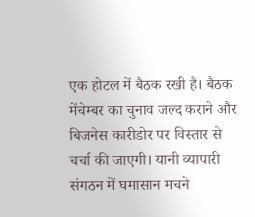एक होटल में बैठक रखी है। बैठक मेंचेम्बर का चुनाव जल्द कराने और बिजनेस कारीडोर पर विस्तार से चर्चा की जाएगी। यानी व्यापारी संगठन में घमासान मचने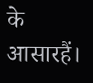के आसारहैं।